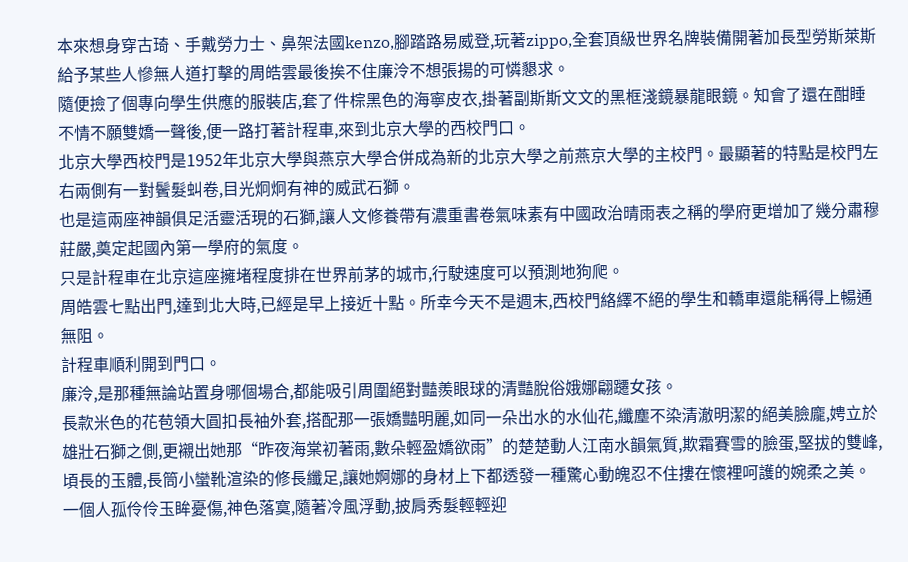本來想身穿古琦、手戴勞力士、鼻架法國kenzo,腳踏路易威登,玩著zippo,全套頂級世界名牌裝備開著加長型勞斯萊斯給予某些人慘無人道打擊的周皓雲最後挨不住廉泠不想張揚的可憐懇求。
隨便撿了個專向學生供應的服裝店,套了件棕黑色的海寧皮衣,掛著副斯斯文文的黑框淺鏡暴龍眼鏡。知會了還在酣睡不情不願雙嬌一聲後,便一路打著計程車,來到北京大學的西校門口。
北京大學西校門是1952年北京大學與燕京大學合併成為新的北京大學之前燕京大學的主校門。最顯著的特點是校門左右兩側有一對鬢髮虯卷,目光炯炯有神的威武石獅。
也是這兩座神韻俱足活靈活現的石獅,讓人文修養帶有濃重書卷氣味素有中國政治晴雨表之稱的學府更增加了幾分肅穆莊嚴,奠定起國內第一學府的氣度。
只是計程車在北京這座擁堵程度排在世界前茅的城市,行駛速度可以預測地狗爬。
周皓雲七點出門,達到北大時,已經是早上接近十點。所幸今天不是週末,西校門絡繹不絕的學生和轎車還能稱得上暢通無阻。
計程車順利開到門口。
廉泠,是那種無論站置身哪個場合,都能吸引周圍絕對豔羨眼球的清豔脫俗娥娜翩躚女孩。
長款米色的花苞領大圓扣長袖外套,搭配那一張嬌豔明麗,如同一朵出水的水仙花,纖塵不染清澈明潔的絕美臉龐,娉立於雄壯石獅之側,更襯出她那“昨夜海棠初著雨,數朵輕盈嬌欲雨”的楚楚動人江南水韻氣質,欺霜賽雪的臉蛋,堅拔的雙峰,頃長的玉體,長筒小蠻靴渲染的修長纖足,讓她婀娜的身材上下都透發一種驚心動魄忍不住摟在懷裡呵護的婉柔之美。
一個人孤伶伶玉眸憂傷,神色落寞,隨著冷風浮動,披肩秀髮輕輕迎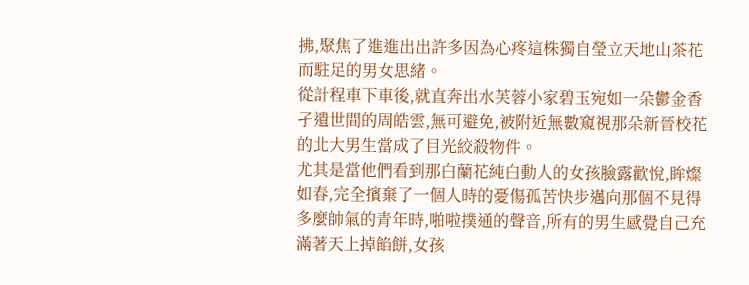拂,聚焦了進進出出許多因為心疼這株獨自瑩立天地山茶花而駐足的男女思緒。
從計程車下車後,就直奔出水芙蓉小家碧玉宛如一朵鬱金香孑遺世間的周皓雲,無可避免,被附近無數窺視那朵新晉校花的北大男生當成了目光絞殺物件。
尤其是當他們看到那白蘭花純白動人的女孩臉露歡悅,眸燦如春,完全擯棄了一個人時的憂傷孤苦快步邁向那個不見得多麼帥氣的青年時,啪啦撲通的聲音,所有的男生感覺自己充滿著天上掉餡餅,女孩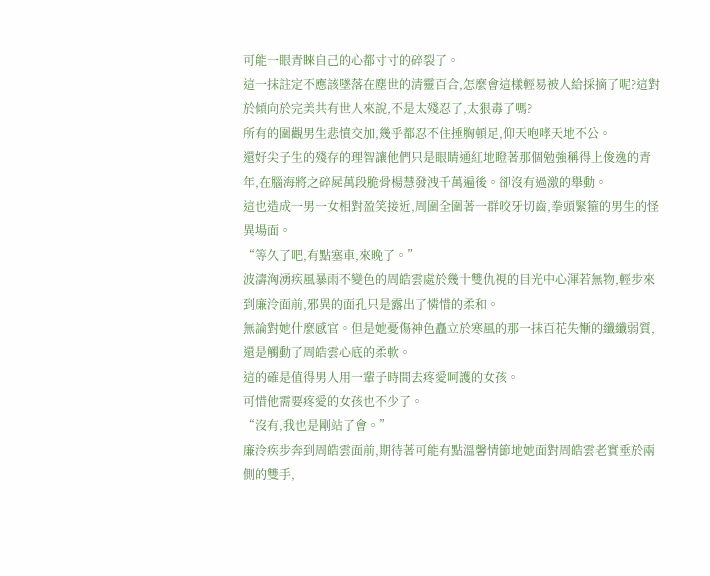可能一眼青睞自己的心都寸寸的碎裂了。
這一抹註定不應該墜落在塵世的清靈百合,怎麼會這樣輕易被人給採摘了呢?這對於傾向於完美共有世人來說,不是太殘忍了,太狠毒了嗎?
所有的圍觀男生悲憤交加,幾乎都忍不住捶胸頓足,仰天咆哮天地不公。
還好尖子生的殘存的理智讓他們只是眼睛通紅地瞪著那個勉強稱得上俊逸的青年,在腦海將之碎屍萬段脆骨楊慧發洩千萬遍後。卻沒有過激的舉動。
這也造成一男一女相對盈笑接近,周圍全圍著一群咬牙切齒,拳頭緊箍的男生的怪異場面。
“等久了吧,有點塞車,來晚了。”
波濤洶湧疾風暴雨不變色的周皓雲處於幾十雙仇視的目光中心渾若無物,輕步來到廉泠面前,邪異的面孔只是露出了憐惜的柔和。
無論對她什麼感官。但是她憂傷神色矗立於寒風的那一抹百花失慚的纖纖弱質,還是觸動了周皓雲心底的柔軟。
這的確是值得男人用一輩子時間去疼愛呵護的女孩。
可惜他需要疼愛的女孩也不少了。
“沒有,我也是剛站了會。”
廉泠疾步奔到周皓雲面前,期待著可能有點溫馨情節地她面對周皓雲老實垂於兩側的雙手,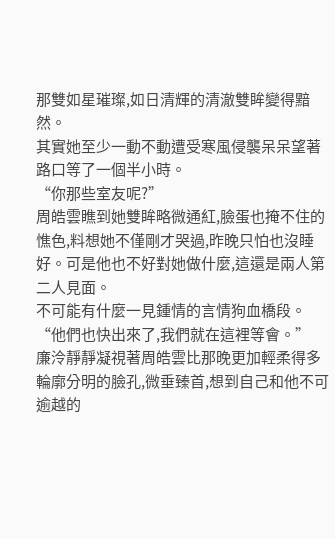那雙如星璀璨,如日清輝的清澈雙眸變得黯然。
其實她至少一動不動遭受寒風侵襲呆呆望著路口等了一個半小時。
“你那些室友呢?”
周皓雲瞧到她雙眸略微通紅,臉蛋也掩不住的憔色,料想她不僅剛才哭過,昨晚只怕也沒睡好。可是他也不好對她做什麼,這還是兩人第二人見面。
不可能有什麼一見鍾情的言情狗血橋段。
“他們也快出來了,我們就在這裡等會。”
廉泠靜靜凝視著周皓雲比那晚更加輕柔得多輪廓分明的臉孔,微垂臻首,想到自己和他不可逾越的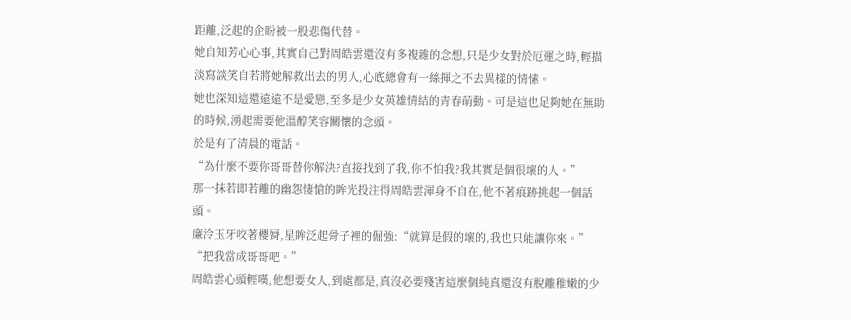距離,泛起的企盼被一股悲傷代替。
她自知芳心心事,其實自己對周皓雲還沒有多複雜的念想,只是少女對於厄運之時,輕描淡寫談笑自若將她解救出去的男人,心底總會有一絲揮之不去異樣的情愫。
她也深知這還遠遠不是愛戀,至多是少女英雄情結的青春萌動。可是這也足夠她在無助的時候,湧起需要他溫醇笑容關懷的念頭。
於是有了清晨的電話。
“為什麼不要你哥哥替你解決?直接找到了我,你不怕我?我其實是個很壞的人。”
那一抹若即若離的幽怨悽愴的眸光投注得周皓雲渾身不自在,他不著痕跡挑起一個話頭。
廉泠玉牙咬著櫻脣,星眸泛起骨子裡的倔強:“就算是假的壞的,我也只能讓你來。”
“把我當成哥哥吧。”
周皓雲心頭輕嘆,他想要女人,到處都是,真沒必要殘害這麼個純真還沒有脫離稚嫩的少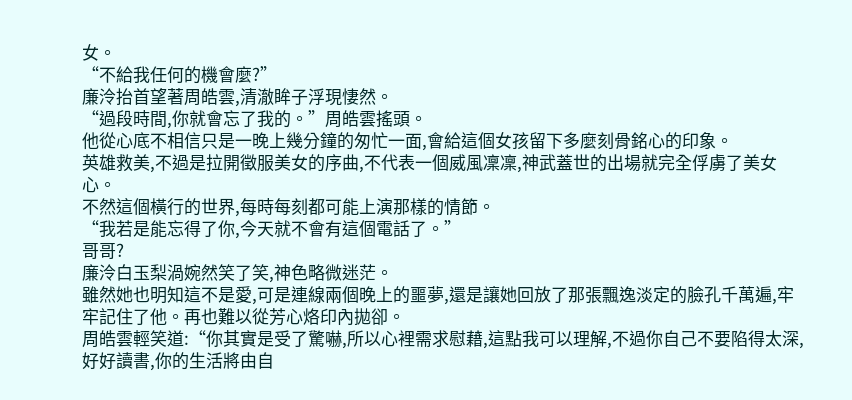女。
“不給我任何的機會麼?”
廉泠抬首望著周皓雲,清澈眸子浮現悽然。
“過段時間,你就會忘了我的。”周皓雲搖頭。
他從心底不相信只是一晚上幾分鐘的匆忙一面,會給這個女孩留下多麼刻骨銘心的印象。
英雄救美,不過是拉開徵服美女的序曲,不代表一個威風凜凜,神武蓋世的出場就完全俘虜了美女心。
不然這個橫行的世界,每時每刻都可能上演那樣的情節。
“我若是能忘得了你,今天就不會有這個電話了。”
哥哥?
廉泠白玉梨渦婉然笑了笑,神色略微迷茫。
雖然她也明知這不是愛,可是連線兩個晚上的噩夢,還是讓她回放了那張飄逸淡定的臉孔千萬遍,牢牢記住了他。再也難以從芳心烙印內拋卻。
周皓雲輕笑道:“你其實是受了驚嚇,所以心裡需求慰藉,這點我可以理解,不過你自己不要陷得太深,好好讀書,你的生活將由自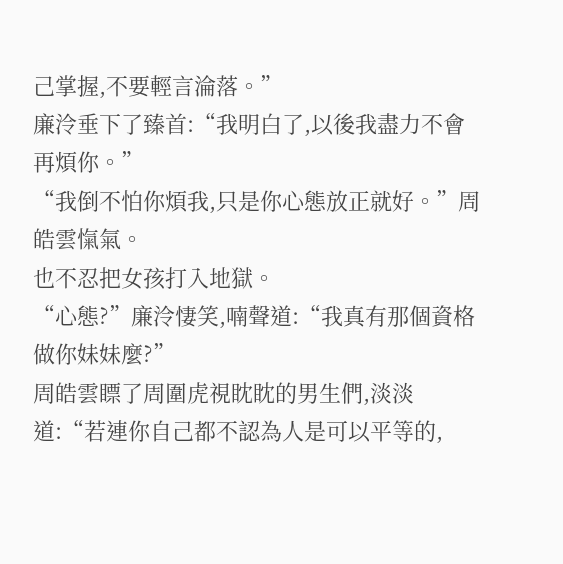己掌握,不要輕言淪落。”
廉泠垂下了臻首:“我明白了,以後我盡力不會再煩你。”
“我倒不怕你煩我,只是你心態放正就好。”周皓雲愾氣。
也不忍把女孩打入地獄。
“心態?”廉泠悽笑,喃聲道:“我真有那個資格做你妹妹麼?”
周皓雲瞟了周圍虎視眈眈的男生們,淡淡道:“若連你自己都不認為人是可以平等的,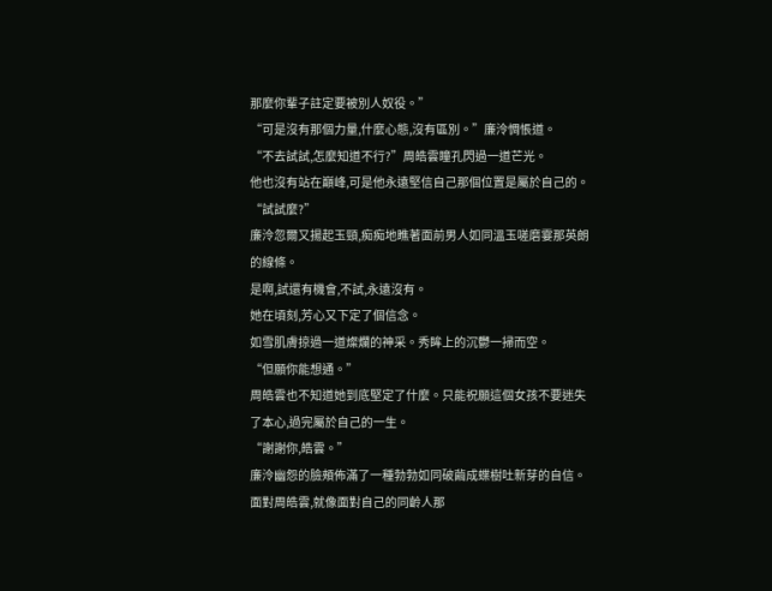那麼你輩子註定要被別人奴役。”
“可是沒有那個力量,什麼心態,沒有區別。”廉泠惆悵道。
“不去試試,怎麼知道不行?”周皓雲瞳孔閃過一道芒光。
他也沒有站在巔峰,可是他永遠堅信自己那個位置是屬於自己的。
“試試麼?”
廉泠忽爾又揚起玉頸,痴痴地瞧著面前男人如同溫玉嗟磨霎那英朗的線條。
是啊,試還有機會,不試,永遠沒有。
她在頃刻,芳心又下定了個信念。
如雪肌膚掠過一道燦爛的神采。秀眸上的沉鬱一掃而空。
“但願你能想通。”
周皓雲也不知道她到底堅定了什麼。只能祝願這個女孩不要迷失了本心,過完屬於自己的一生。
“謝謝你,皓雲。”
廉泠幽怨的臉頰佈滿了一種勃勃如同破繭成蝶樹吐新芽的自信。面對周皓雲,就像面對自己的同齡人那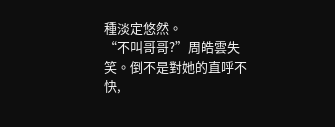種淡定悠然。
“不叫哥哥?”周皓雲失笑。倒不是對她的直呼不快,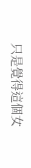只是覺得這個女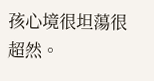孩心境很坦蕩很超然。